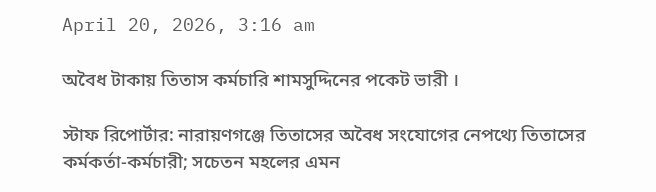April 20, 2026, 3:16 am

অবৈধ টাকায় তিতাস কর্মচারি শামসুদ্দিনের পকেট ভারী ।

স্টাফ রিপোর্টার: নারায়ণগঞ্জে তিতাসের অবৈধ সংযোগের নেপথ্যে তিতাসের কর্মকর্তা-কর্মচারী; সচেতন মহলের এমন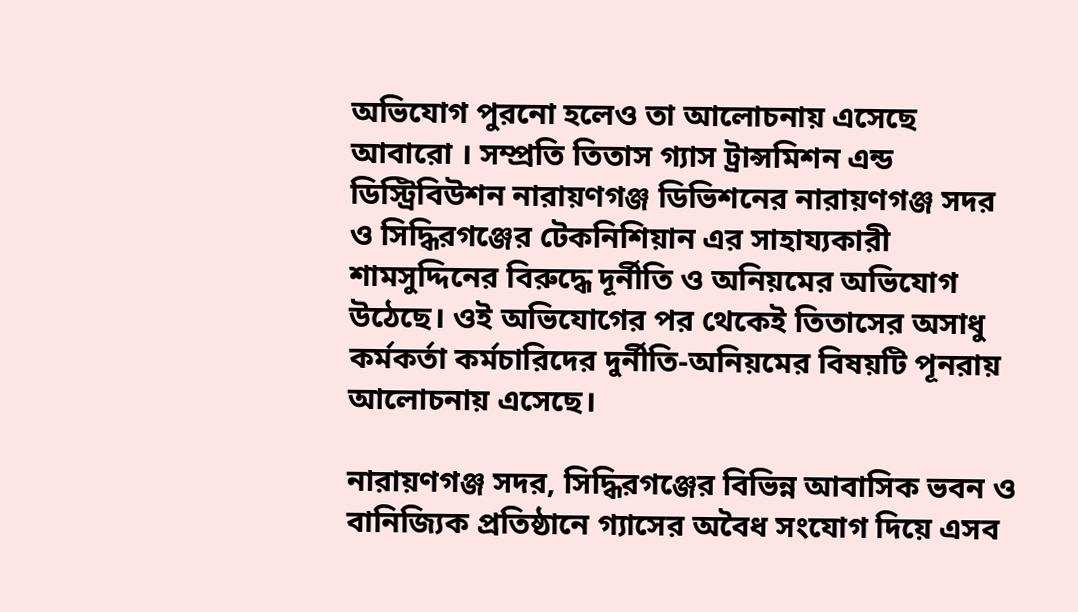অভিযোগ পুরনো হলেও তা আলোচনায় এসেছে আবারো । সম্প্রতি তিতাস গ্যাস ট্রান্সমিশন এন্ড ডিস্ট্রিবিউশন নারায়ণগঞ্জ ডিভিশনের নারায়ণগঞ্জ সদর ও সিদ্ধিরগঞ্জের টেকনিশিয়ান এর সাহায্যকারী শামসুদ্দিনের বিরুদ্ধে দূর্নীতি ও অনিয়মের অভিযোগ উঠেছে। ওই অভিযোগের পর থেকেই তিতাসের অসাধু কর্মকর্তা কর্মচারিদের দুর্নীতি-অনিয়মের বিষয়টি পূনরায় আলোচনায় এসেছে।

নারায়ণগঞ্জ সদর, সিদ্ধিরগঞ্জের বিভিন্ন আবাসিক ভবন ও বানিজ্যিক প্রতিষ্ঠানে গ্যাসের অবৈধ সংযোগ দিয়ে এসব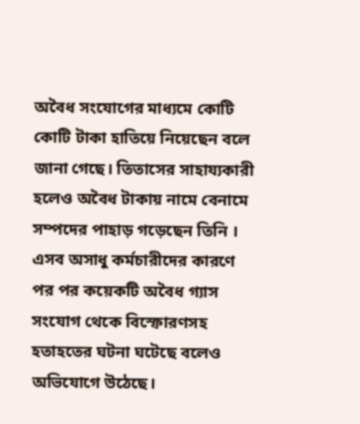অবৈধ সংযোগের মাধ্যমে কোটি কোটি টাকা হাতিয়ে নিয়েছেন বলে জানা গেছে। তিতাসের সাহায্যকারী হলেও অবৈধ টাকায় নামে বেনামে সম্পদের পাহাড় গড়েছেন তিনি । এসব অসাধু কর্মচারীদের কারণে পর পর কয়েকটি অবৈধ গ্যাস সংযোগ থেকে বিস্ফোরণসহ হতাহতের ঘটনা ঘটেছে বলেও অভিযোগে উঠেছে।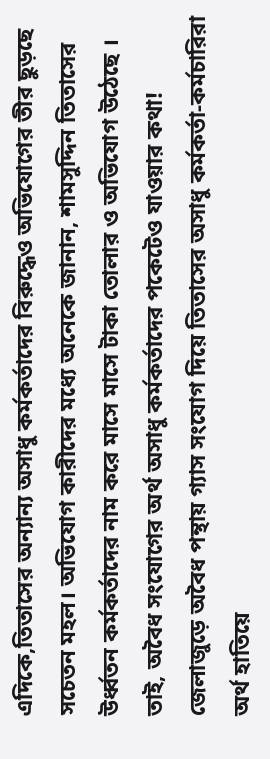এদিকে,তিতাসের অন্যান্য অসাধু কর্মকর্তাদের বিরুদ্ধেও অভিযোগের তীর ছুড়ছে সচেতন মহল। অভিযোগ কারীদের মধ্যে অনেকে জানান, শামসুদ্দিন তিতাসের উর্ধ্বতন কর্মকর্তাদের নাম করে মাসে মাসে টাকা তোলার ও অভিযোগ উঠেছে । তাই, অবৈধ সংযোগের অর্থ অসাধু কর্মকর্তাদের পকেটেও যাওয়ার কথা! জেলাজুড়ে অবৈধ পন্থায় গ্যাস সংযোগ দিয়ে তিতাসের অসাধু কর্মকর্তা-কর্মচারিরা অর্থ হাতিয়ে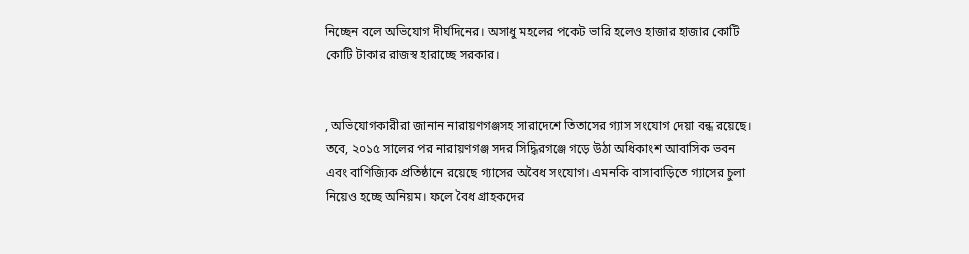নিচ্ছেন বলে অভিযোগ দীর্ঘদিনের। অসাধু মহলের পকেট ভারি হলেও হাজার হাজার কোটি কোটি টাকার রাজস্ব হারাচ্ছে সরকার।


, অভিযোগকারীরা জানান নারায়ণগঞ্জসহ সারাদেশে তিতাসের গ্যাস সংযোগ দেয়া বন্ধ রয়েছে। তবে, ২০১৫ সালের পর নারায়ণগঞ্জ সদর সিদ্ধিরগঞ্জে গড়ে উঠা অধিকাংশ আবাসিক ভবন এবং বাণিজ্যিক প্রতিষ্ঠানে রয়েছে গ্যাসের অবৈধ সংযোগ। এমনকি বাসাবাড়িতে গ্যাসের চুলা নিয়েও হচ্ছে অনিয়ম। ফলে বৈধ গ্রাহকদের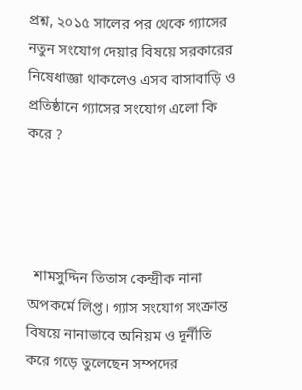প্রশ্ন, ২০১৫ সালের পর থেকে গ্যাসের নতুন সংযোগ দেয়ার বিষয়ে সরকারের নিষেধাজ্ঞা থাকলেও এসব বাসাবাড়ি ও প্রতিষ্ঠানে গ্যাসের সংযোগ এলো কি করে ?




  শামসুদ্দিন তিতাস কেন্দ্রীক নানা অপকর্মে লিপ্ত। গ্যাস সংযোগ সংক্রান্ত বিষয়ে নানাভাবে অনিয়ম ও দূর্নীতি করে গড়ে তুলেছেন সম্পদের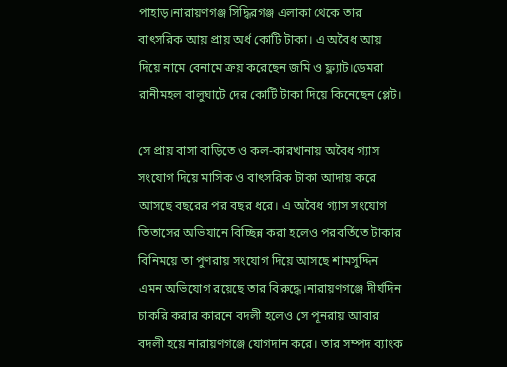পাহাড়।নারায়ণগঞ্জ সিদ্ধিরগঞ্জ এলাকা থেকে তার বাৎসরিক আয় প্রায় অর্ধ কোটি টাকা। এ অবৈধ আয় দিয়ে নামে বেনামে ক্রয় করেছেন জমি ও ফ্ল্যাট।ডেমরা রানীমহল বালুঘাটে দের কোটি টাকা দিয়ে কিনেছেন প্লেট।

সে প্রায় বাসা বাড়িতে ও কল-কারখানায় অবৈধ গ্যাস সংযোগ দিয়ে মাসিক ও বাৎসরিক টাকা আদায় করে আসছে বছরের পর বছর ধরে। এ অবৈধ গ্যাস সংযোগ তিতাসের অভিযানে বিচ্ছিন্ন করা হলেও পরবর্তিতে টাকার বিনিময়ে তা পুণরায় সংযোগ দিয়ে আসছে শামসুদ্দিন এমন অভিযোগ রয়েছে তার বিরুদ্ধে।নারায়ণগঞ্জে দীর্ঘদিন চাকরি করার কারনে বদলী হলেও সে পূনরায় আবার বদলী হয়ে নারায়ণগঞ্জে যোগদান করে। তার সম্পদ ব্যাংক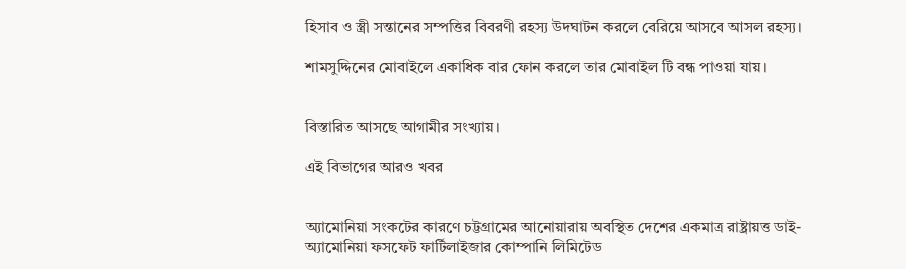হিসাব ও স্ত্রী সন্তানের সম্পত্তির বিবরণী রহস্য উদঘাটন করলে বেরিয়ে আসবে আসল রহস্য।

শামসুদ্দিনের মোবাইলে একাধিক বার ফোন করলে তার মোবাইল টি বন্ধ পাওয়া যায়।


বিস্তারিত আসছে আগামীর সংখ্যায়।

এই বিভাগের আরও খবর


অ্যামোনিয়া সংকটের কারণে চট্টগ্রামের আনোয়ারায় অবস্থিত দেশের একমাত্র রাষ্ট্রায়ত্ত ডাই-অ্যামোনিয়া ফসফেট ফার্টিলাইজার কোম্পানি লিমিটেড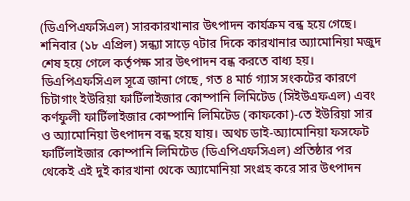(ডিএপিএফসিএল) সারকারখানার উৎপাদন কার্যক্রম বন্ধ হয়ে গেছে। শনিবার (১৮ এপ্রিল) সন্ধ্যা সাড়ে ৭টার দিকে কারখানার অ্যামোনিয়া মজুদ শেষ হয়ে গেলে কর্তৃপক্ষ সার উৎপাদন বন্ধ করতে বাধ্য হয়। ডিএপিএফসিএল সূত্রে জানা গেছে, গত ৪ মার্চ গ্যাস সংকটের কারণে চিটাগাং ইউরিয়া ফার্টিলাইজার কোম্পানি লিমিটেড (সিইউএফএল) এবং কর্ণফুলী ফার্টিলাইজার কোম্পানি লিমিটেড (কাফকো)-তে ইউরিয়া সার ও অ্যামোনিয়া উৎপাদন বন্ধ হয়ে যায়। অথচ ডাই-অ্যামোনিয়া ফসফেট ফার্টিলাইজার কোম্পানি লিমিটেড (ডিএপিএফসিএল) প্রতিষ্ঠার পর থেকেই এই দুই কারখানা থেকে অ্যামোনিয়া সংগ্রহ করে সার উৎপাদন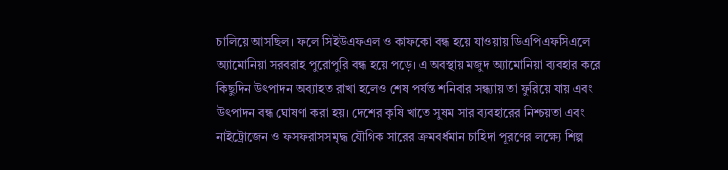চালিয়ে আসছিল। ফলে সিইউএফএল ও কাফকো বন্ধ হয়ে যাওয়ায় ডিএপিএফসিএলে অ্যামোনিয়া সরবরাহ পুরোপুরি বন্ধ হয়ে পড়ে। এ অবস্থায় মজুদ অ্যামোনিয়া ব্যবহার করে কিছুদিন উৎপাদন অব্যাহত রাখা হলেও শেষ পর্যন্ত শনিবার সন্ধ্যায় তা ফুরিয়ে যায় এবং উৎপাদন বন্ধ ঘোষণা করা হয়। দেশের কৃষি খাতে সুষম সার ব্যবহারের নিশ্চয়তা এবং নাইট্রোজেন ও ফসফরাসসমৃদ্ধ যৌগিক সারের ক্রমবর্ধমান চাহিদা পূরণের লক্ষ্যে শিল্প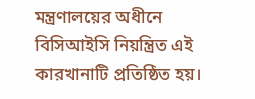মন্ত্রণালয়ের অধীনে বিসিআইসি নিয়ন্ত্রিত এই কারখানাটি প্রতিষ্ঠিত হয়।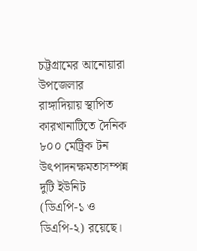চট্টগ্রামের আনোয়ারা উপজেলার রাঙ্গাদিয়ায় স্থাপিত কারখানাটিতে দৈনিক ৮০০ মেট্রিক টন উৎপাদনক্ষমতাসম্পন্ন দুটি ইউনিট (ডিএপি-১ ও ডিএপি-২) রয়েছে।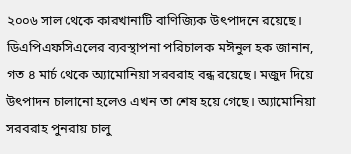২০০৬ সাল থেকে কারখানাটি বাণিজ্যিক উৎপাদনে রয়েছে। ডিএপিএফসিএলের ব্যবস্থাপনা পরিচালক মঈনুল হক জানান, গত ৪ মার্চ থেকে অ্যামোনিয়া সরবরাহ বন্ধ রয়েছে। মজুদ দিয়ে উৎপাদন চালানো হলেও এখন তা শেষ হয়ে গেছে। অ্যামোনিয়া সরবরাহ পুনরায় চালু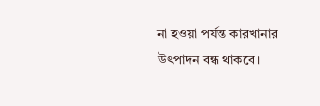না হওয়া পর্যন্ত কারখানার উৎপাদন বন্ধ থাকবে।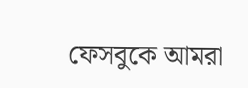ফেসবুকে আমরা